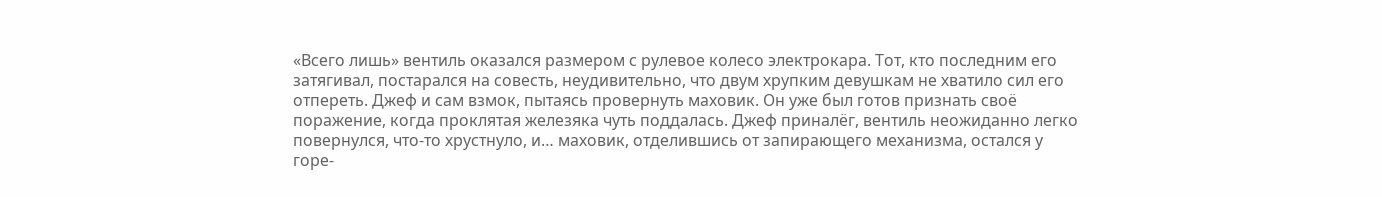«Всего лишь» вентиль оказался размером с рулевое колесо электрокара. Тот, кто последним его затягивал, постарался на совесть, неудивительно, что двум хрупким девушкам не хватило сил его отпереть. Джеф и сам взмок, пытаясь провернуть маховик. Он уже был готов признать своё поражение, когда проклятая железяка чуть поддалась. Джеф приналёг, вентиль неожиданно легко повернулся, что-то хрустнуло, и… маховик, отделившись от запирающего механизма, остался у горе-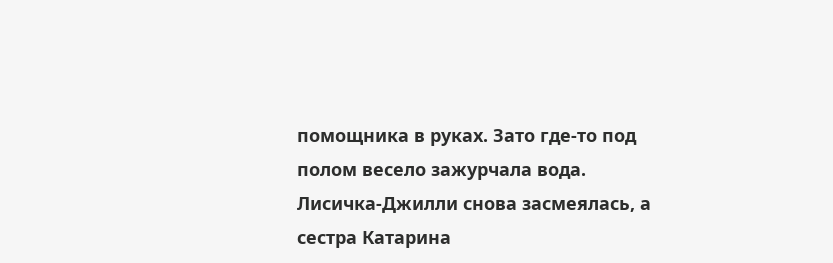помощника в руках. Зато где-то под полом весело зажурчала вода.
Лисичка-Джилли снова засмеялась, а сестра Катарина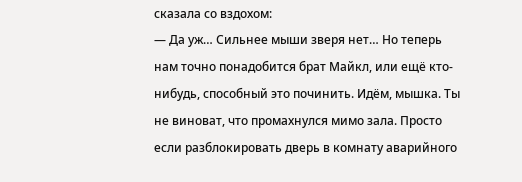сказала со вздохом:
— Да уж… Сильнее мыши зверя нет… Но теперь нам точно понадобится брат Майкл, или ещё кто-нибудь, способный это починить. Идём, мышка. Ты не виноват, что промахнулся мимо зала. Просто если разблокировать дверь в комнату аварийного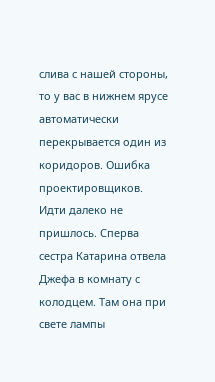слива с нашей стороны, то у вас в нижнем ярусе автоматически перекрывается один из коридоров. Ошибка проектировщиков.
Идти далеко не пришлось. Сперва сестра Катарина отвела Джефа в комнату с колодцем. Там она при свете лампы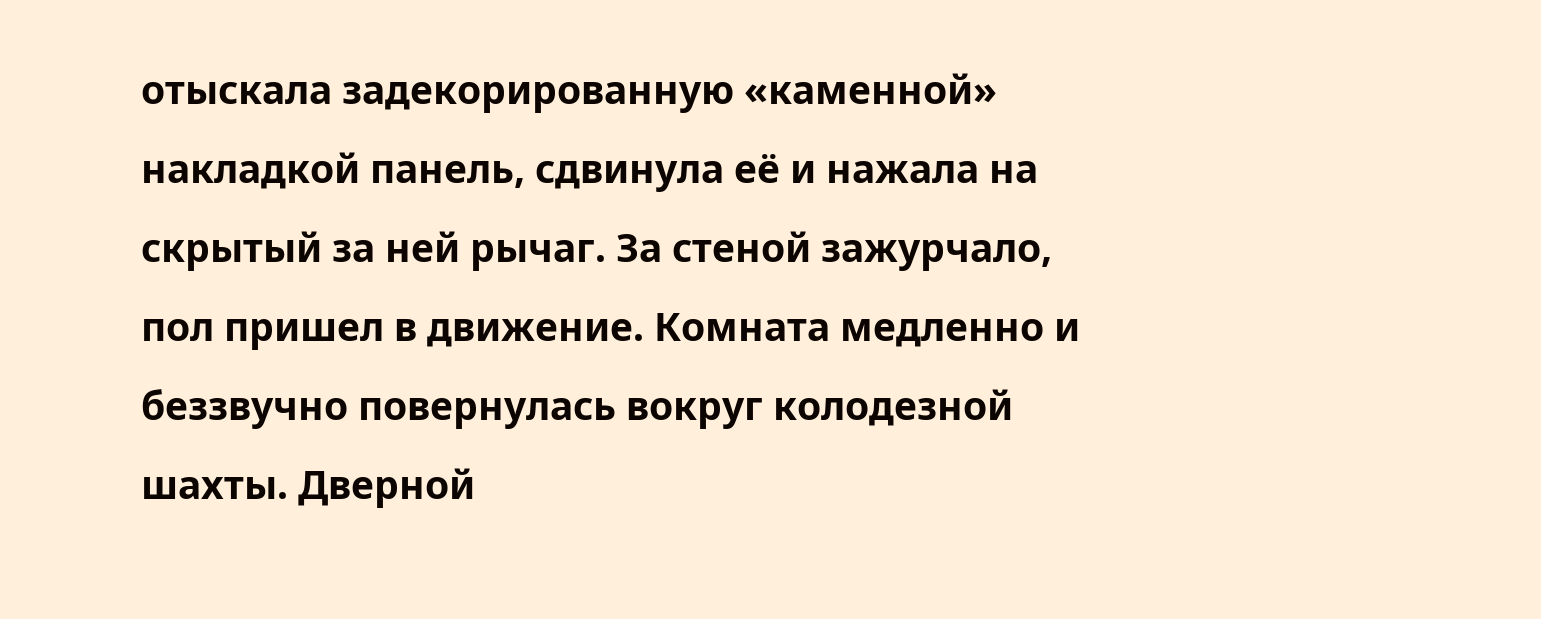отыскала задекорированную «каменной» накладкой панель, сдвинула её и нажала на скрытый за ней рычаг. За стеной зажурчало, пол пришел в движение. Комната медленно и беззвучно повернулась вокруг колодезной шахты. Дверной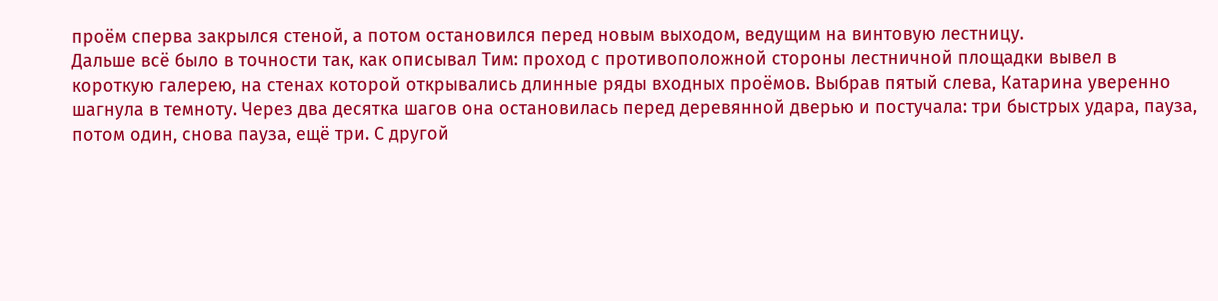проём сперва закрылся стеной, а потом остановился перед новым выходом, ведущим на винтовую лестницу.
Дальше всё было в точности так, как описывал Тим: проход с противоположной стороны лестничной площадки вывел в короткую галерею, на стенах которой открывались длинные ряды входных проёмов. Выбрав пятый слева, Катарина уверенно шагнула в темноту. Через два десятка шагов она остановилась перед деревянной дверью и постучала: три быстрых удара, пауза, потом один, снова пауза, ещё три. С другой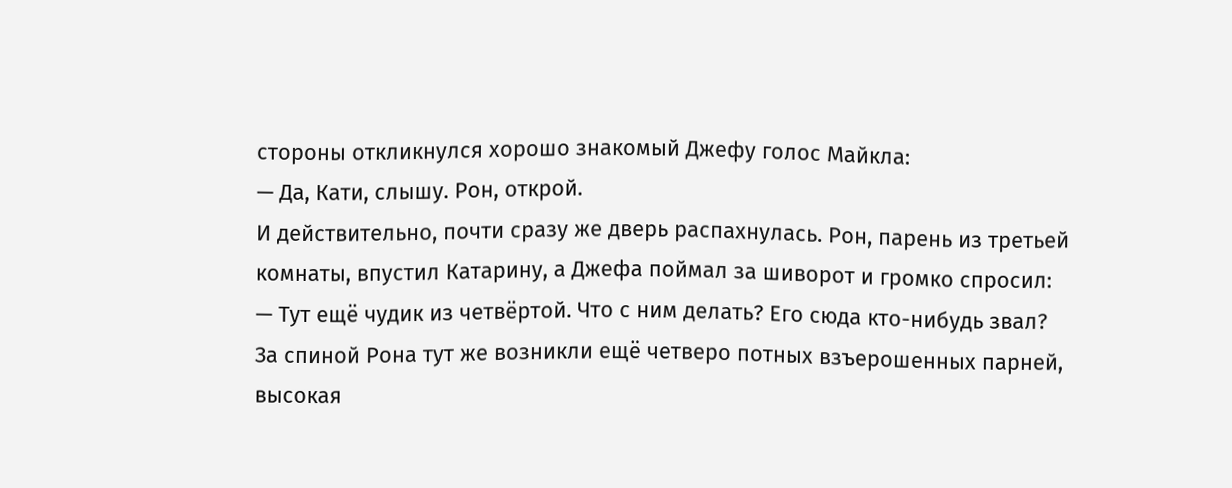стороны откликнулся хорошо знакомый Джефу голос Майкла:
— Да, Кати, слышу. Рон, открой.
И действительно, почти сразу же дверь распахнулась. Рон, парень из третьей комнаты, впустил Катарину, а Джефа поймал за шиворот и громко спросил:
— Тут ещё чудик из четвёртой. Что с ним делать? Его сюда кто-нибудь звал?
За спиной Рона тут же возникли ещё четверо потных взъерошенных парней, высокая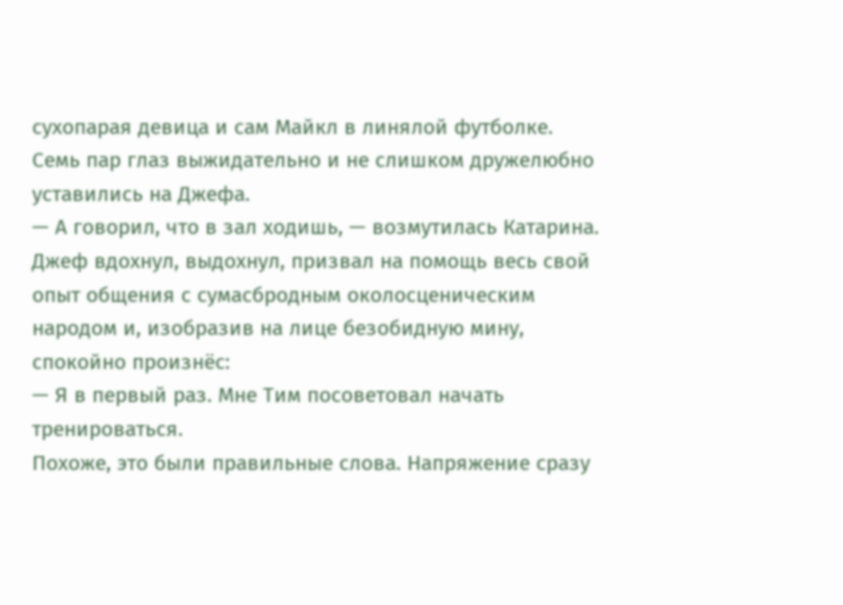сухопарая девица и сам Майкл в линялой футболке. Семь пар глаз выжидательно и не слишком дружелюбно уставились на Джефа.
— А говорил, что в зал ходишь, — возмутилась Катарина.
Джеф вдохнул, выдохнул, призвал на помощь весь свой опыт общения с сумасбродным околосценическим народом и, изобразив на лице безобидную мину, спокойно произнёс:
— Я в первый раз. Мне Тим посоветовал начать тренироваться.
Похоже, это были правильные слова. Напряжение сразу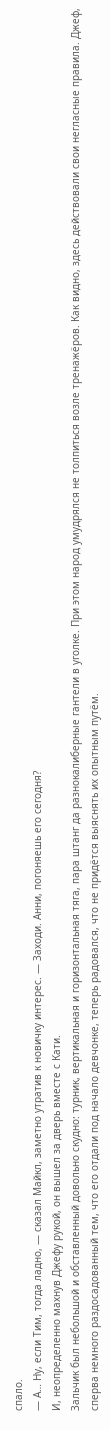спало.
— А… Ну, если Тим, тогда ладно, — сказал Майкл, заметно утратив к новичку интерес. — Заходи. Анни, погоняешь его сегодня?
И, неопределенно махнув Джефу рукой, он вышел за дверь вместе с Кати.
Зальчик был небольшой и обставленный довольно скудно: турник, вертикальная и горизонтальная тяга, пара штанг да разнокалиберные гантели в уголке. При этом народ умудрялся не толпиться возле тренажёров. Как видно, здесь действовали свои негласные правила. Джеф, сперва немного раздосадованный тем, что его отдали под начало девчонке, теперь радовался, что не придётся выяснять их опытным путём.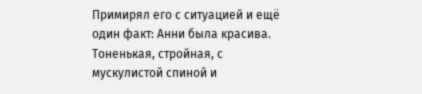Примирял его с ситуацией и ещё один факт: Анни была красива. Тоненькая, стройная, с мускулистой спиной и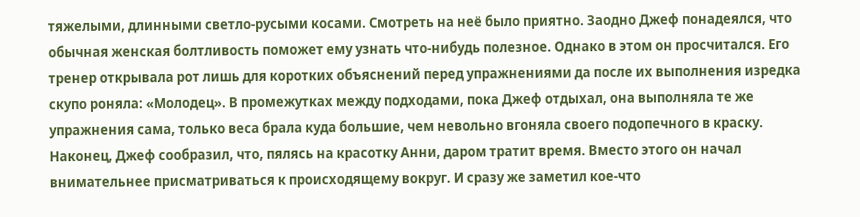тяжелыми, длинными светло-русыми косами. Смотреть на неё было приятно. Заодно Джеф понадеялся, что обычная женская болтливость поможет ему узнать что-нибудь полезное. Однако в этом он просчитался. Его тренер открывала рот лишь для коротких объяснений перед упражнениями да после их выполнения изредка скупо роняла: «Молодец». В промежутках между подходами, пока Джеф отдыхал, она выполняла те же упражнения сама, только веса брала куда большие, чем невольно вгоняла своего подопечного в краску.
Наконец, Джеф сообразил, что, пялясь на красотку Анни, даром тратит время. Вместо этого он начал внимательнее присматриваться к происходящему вокруг. И сразу же заметил кое-что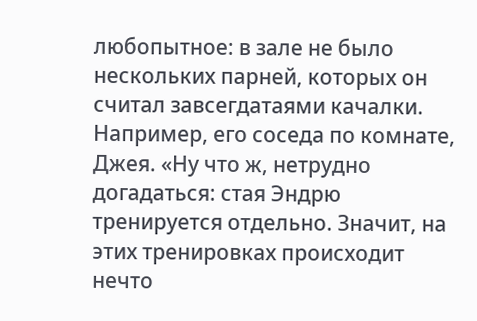любопытное: в зале не было нескольких парней, которых он считал завсегдатаями качалки. Например, его соседа по комнате, Джея. «Ну что ж, нетрудно догадаться: стая Эндрю тренируется отдельно. Значит, на этих тренировках происходит нечто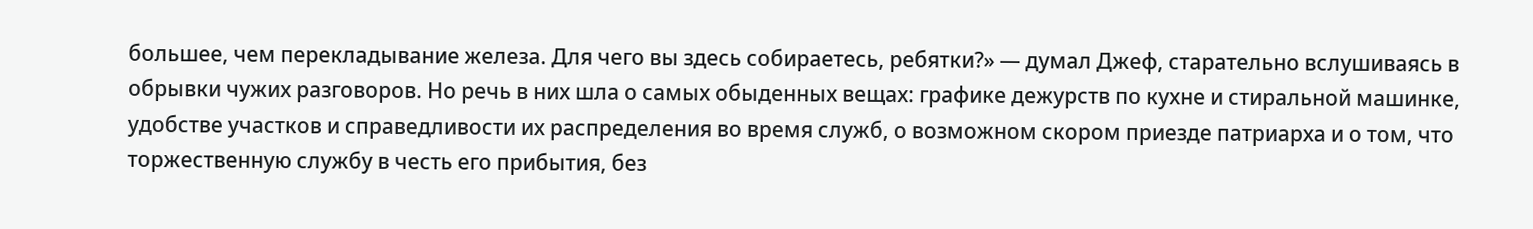большее, чем перекладывание железа. Для чего вы здесь собираетесь, ребятки?» — думал Джеф, старательно вслушиваясь в обрывки чужих разговоров. Но речь в них шла о самых обыденных вещах: графике дежурств по кухне и стиральной машинке, удобстве участков и справедливости их распределения во время служб, о возможном скором приезде патриарха и о том, что торжественную службу в честь его прибытия, без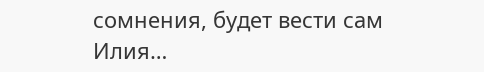сомнения, будет вести сам Илия…